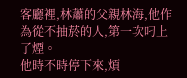客廳裡,林蕭的父親林海,他作為從不抽菸的人,第一次叼上了煙。
他時不時停下來,煩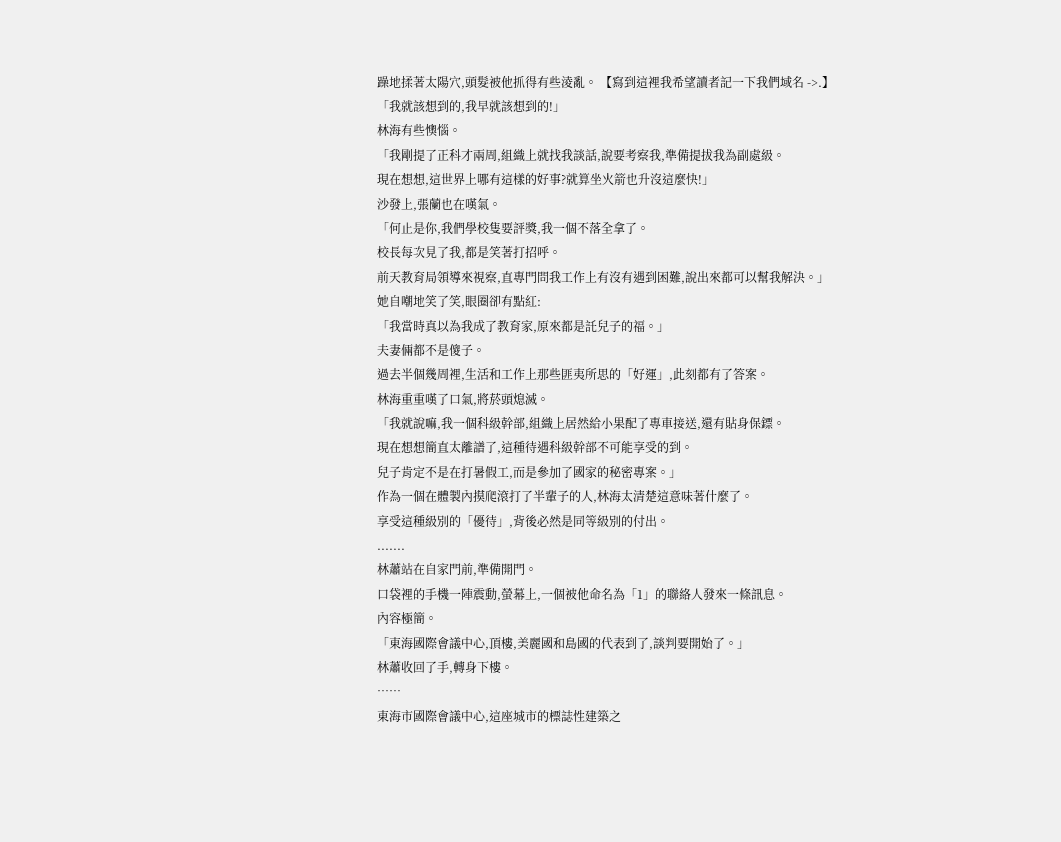躁地揉著太陽穴,頭髮被他抓得有些淩亂。 【寫到這裡我希望讀者記一下我們域名 ->.】
「我就該想到的,我早就該想到的!」
林海有些懊惱。
「我剛提了正科才兩周,組織上就找我談話,說要考察我,準備提拔我為副處級。
現在想想,這世界上哪有這樣的好事?就算坐火箭也升沒這麼快!」
沙發上,張蘭也在嘆氣。
「何止是你,我們學校隻要評獎,我一個不落全拿了。
校長每次見了我,都是笑著打招呼。
前天教育局領導來視察,直專門問我工作上有沒有遇到困難,說出來都可以幫我解決。」
她自嘲地笑了笑,眼圈卻有點紅:
「我當時真以為我成了教育家,原來都是託兒子的福。」
夫妻倆都不是傻子。
過去半個幾周裡,生活和工作上那些匪夷所思的「好運」,此刻都有了答案。
林海重重嘆了口氣,將菸頭熄滅。
「我就說嘛,我一個科級幹部,組織上居然給小果配了專車接送,還有貼身保鏢。
現在想想簡直太離譜了,這種待遇科級幹部不可能享受的到。
兒子肯定不是在打暑假工,而是參加了國家的秘密專案。」
作為一個在體製內摸爬滾打了半輩子的人,林海太清楚這意味著什麼了。
享受這種級別的「優待」,背後必然是同等級別的付出。
.......
林蕭站在自家門前,準備開門。
口袋裡的手機一陣震動,螢幕上,一個被他命名為「1」的聯絡人發來一條訊息。
內容極簡。
「東海國際會議中心,頂樓,美麗國和島國的代表到了,談判要開始了。」
林蕭收回了手,轉身下樓。
……
東海市國際會議中心,這座城市的標誌性建築之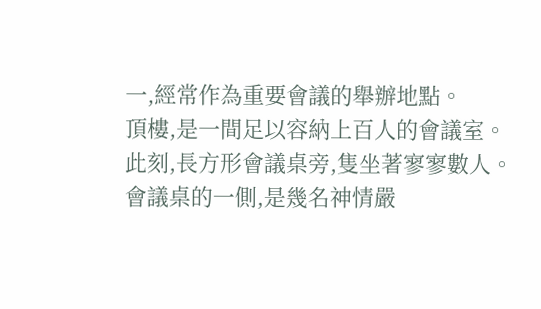一,經常作為重要會議的舉辦地點。
頂樓,是一間足以容納上百人的會議室。
此刻,長方形會議桌旁,隻坐著寥寥數人。
會議桌的一側,是幾名神情嚴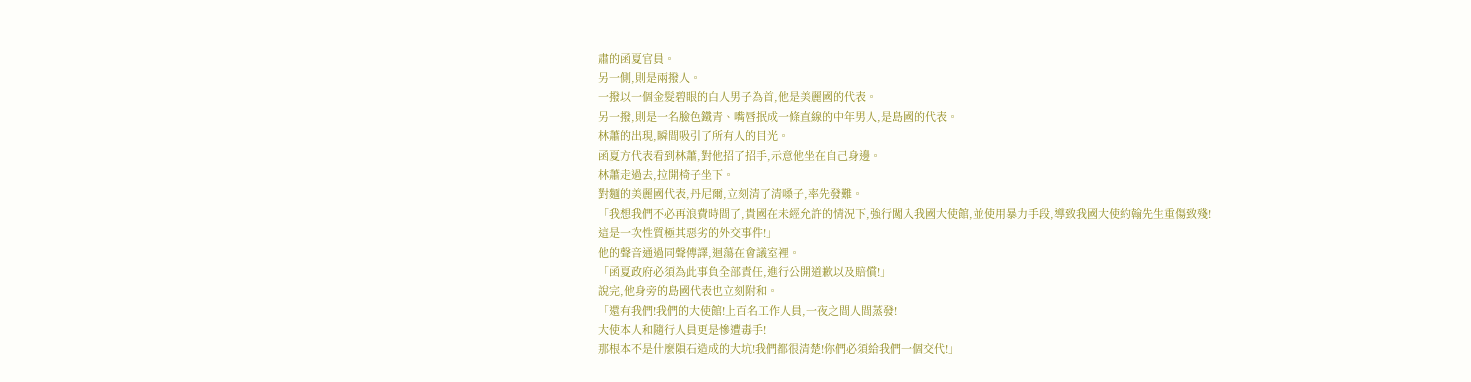肅的函夏官員。
另一側,則是兩撥人。
一撥以一個金髮碧眼的白人男子為首,他是美麗國的代表。
另一撥,則是一名臉色鐵青、嘴唇抿成一條直線的中年男人,是島國的代表。
林蕭的出現,瞬間吸引了所有人的目光。
函夏方代表看到林蕭,對他招了招手,示意他坐在自己身邊。
林蕭走過去,拉開椅子坐下。
對麵的美麗國代表,丹尼爾,立刻清了清嗓子,率先發難。
「我想我們不必再浪費時間了,貴國在未經允許的情況下,強行闖入我國大使館,並使用暴力手段,導致我國大使約翰先生重傷致殘!
這是一次性質極其惡劣的外交事件!」
他的聲音通過同聲傳譯,迴蕩在會議室裡。
「函夏政府必須為此事負全部責任,進行公開道歉以及賠償!」
說完,他身旁的島國代表也立刻附和。
「還有我們!我們的大使館!上百名工作人員,一夜之間人間蒸發!
大使本人和隨行人員更是慘遭毒手!
那根本不是什麼隕石造成的大坑!我們都很清楚!你們必須給我們一個交代!」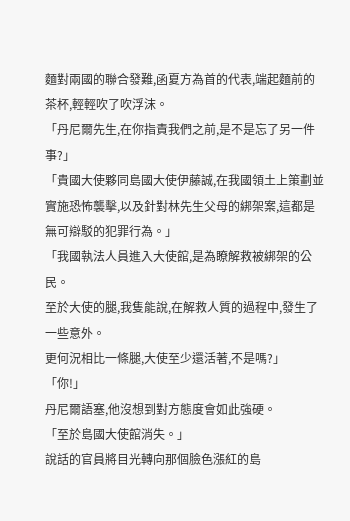麵對兩國的聯合發難,函夏方為首的代表,端起麵前的茶杯,輕輕吹了吹浮沫。
「丹尼爾先生,在你指責我們之前,是不是忘了另一件事?」
「貴國大使夥同島國大使伊藤誠,在我國領土上策劃並實施恐怖襲擊,以及針對林先生父母的綁架案,這都是無可辯駁的犯罪行為。」
「我國執法人員進入大使館,是為瞭解救被綁架的公民。
至於大使的腿,我隻能說,在解救人質的過程中,發生了一些意外。
更何況相比一條腿,大使至少還活著,不是嗎?」
「你!」
丹尼爾語塞,他沒想到對方態度會如此強硬。
「至於島國大使館消失。」
說話的官員將目光轉向那個臉色漲紅的島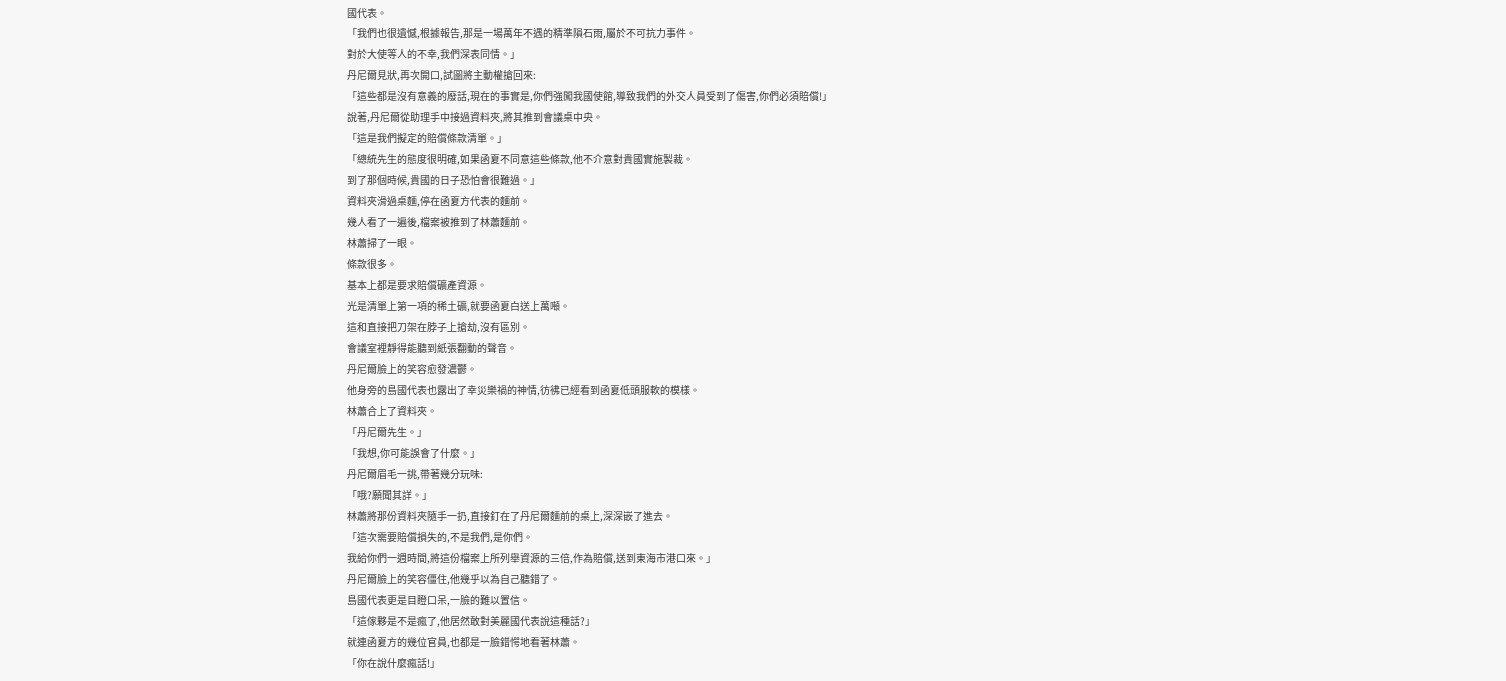國代表。
「我們也很遺憾,根據報告,那是一場萬年不遇的精準隕石雨,屬於不可抗力事件。
對於大使等人的不幸,我們深表同情。」
丹尼爾見狀,再次開口,試圖將主動權搶回來:
「這些都是沒有意義的廢話,現在的事實是,你們強闖我國使館,導致我們的外交人員受到了傷害,你們必須賠償!」
說著,丹尼爾從助理手中接過資料夾,將其推到會議桌中央。
「這是我們擬定的賠償條款清單。」
「總統先生的態度很明確,如果函夏不同意這些條款,他不介意對貴國實施製裁。
到了那個時候,貴國的日子恐怕會很難過。」
資料夾滑過桌麵,停在函夏方代表的麵前。
幾人看了一遍後,檔案被推到了林蕭麵前。
林蕭掃了一眼。
條款很多。
基本上都是要求賠償礦產資源。
光是清單上第一項的稀土礦,就要函夏白送上萬噸。
這和直接把刀架在脖子上搶劫,沒有區別。
會議室裡靜得能聽到紙張翻動的聲音。
丹尼爾臉上的笑容愈發濃鬱。
他身旁的島國代表也露出了幸災樂禍的神情,彷彿已經看到函夏低頭服軟的模樣。
林蕭合上了資料夾。
「丹尼爾先生。」
「我想,你可能誤會了什麼。」
丹尼爾眉毛一挑,帶著幾分玩味:
「哦?願聞其詳。」
林蕭將那份資料夾隨手一扔,直接釘在了丹尼爾麵前的桌上,深深嵌了進去。
「這次需要賠償損失的,不是我們,是你們。
我給你們一週時間,將這份檔案上所列舉資源的三倍,作為賠償,送到東海市港口來。」
丹尼爾臉上的笑容僵住,他幾乎以為自己聽錯了。
島國代表更是目瞪口呆,一臉的難以置信。
「這傢夥是不是瘋了,他居然敢對美麗國代表說這種話?」
就連函夏方的幾位官員,也都是一臉錯愕地看著林蕭。
「你在說什麼瘋話!」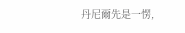丹尼爾先是一愣,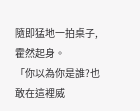隨即猛地一拍桌子,霍然起身。
「你以為你是誰?也敢在這裡威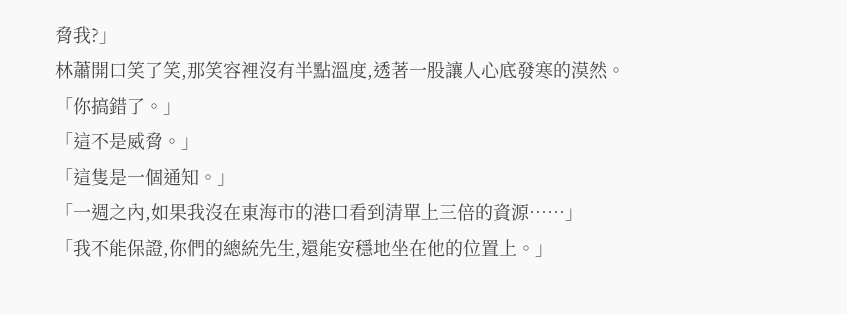脅我?」
林蕭開口笑了笑,那笑容裡沒有半點溫度,透著一股讓人心底發寒的漠然。
「你搞錯了。」
「這不是威脅。」
「這隻是一個通知。」
「一週之內,如果我沒在東海市的港口看到清單上三倍的資源……」
「我不能保證,你們的總統先生,還能安穩地坐在他的位置上。」